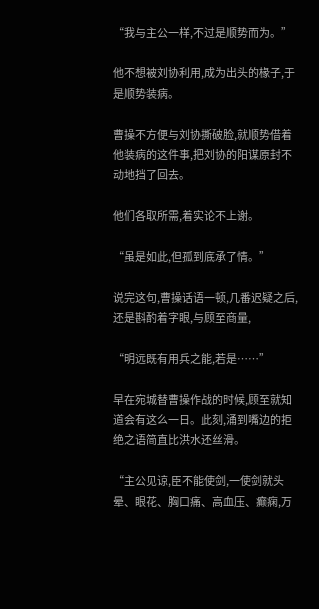“我与主公一样,不过是顺势而为。”

他不想被刘协利用,成为出头的椽子,于是顺势装病。

曹操不方便与刘协撕破脸,就顺势借着他装病的这件事,把刘协的阳谋原封不动地挡了回去。

他们各取所需,着实论不上谢。

“虽是如此,但孤到底承了情。”

说完这句,曹操话语一顿,几番迟疑之后,还是斟酌着字眼,与顾至商量,

“明远既有用兵之能,若是……”

早在宛城替曹操作战的时候,顾至就知道会有这么一日。此刻,涌到嘴边的拒绝之语简直比洪水还丝滑。

“主公见谅,臣不能使剑,一使剑就头晕、眼花、胸口痛、高血压、癫痫,万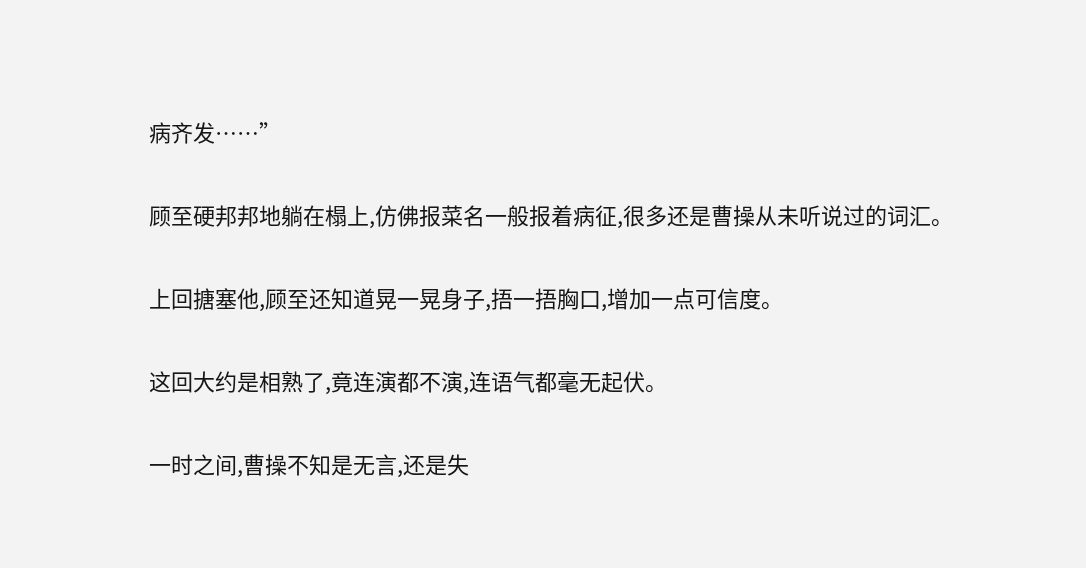病齐发……”

顾至硬邦邦地躺在榻上,仿佛报菜名一般报着病征,很多还是曹操从未听说过的词汇。

上回搪塞他,顾至还知道晃一晃身子,捂一捂胸口,增加一点可信度。

这回大约是相熟了,竟连演都不演,连语气都毫无起伏。

一时之间,曹操不知是无言,还是失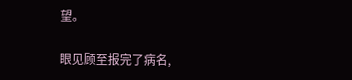望。

眼见顾至报完了病名,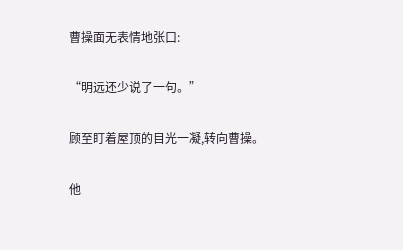曹操面无表情地张口:

“明远还少说了一句。”

顾至盯着屋顶的目光一凝,转向曹操。

他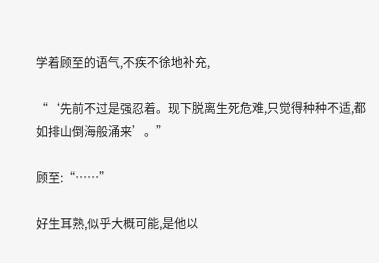学着顾至的语气,不疾不徐地补充,

“‘先前不过是强忍着。现下脱离生死危难,只觉得种种不适,都如排山倒海般涌来’。”

顾至:“……”

好生耳熟,似乎大概可能,是他以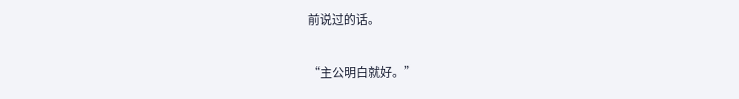前说过的话。

“主公明白就好。”